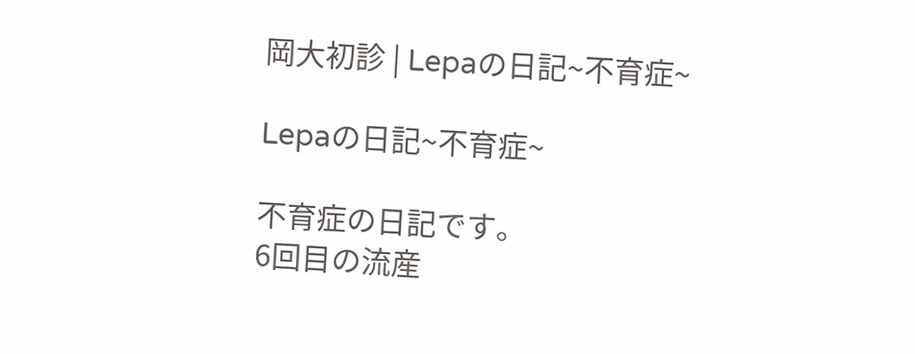岡大初診 | Lepaの日記~不育症~

Lepaの日記~不育症~

不育症の日記です。
6回目の流産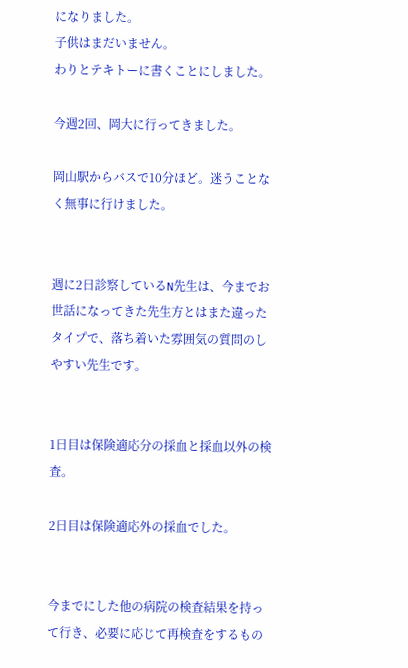になりました。
子供はまだいません。
わりとテキトーに書くことにしました。

今週2回、岡大に行ってきました。

岡山駅からバスで10分ほど。迷うことなく無事に行けました。


週に2日診察しているN先生は、今までお世話になってきた先生方とはまた違ったタイプで、落ち着いた雰囲気の質問のしやすい先生です。


1日目は保険適応分の採血と採血以外の検査。

2日目は保険適応外の採血でした。


今までにした他の病院の検査結果を持って行き、必要に応じて再検査をするもの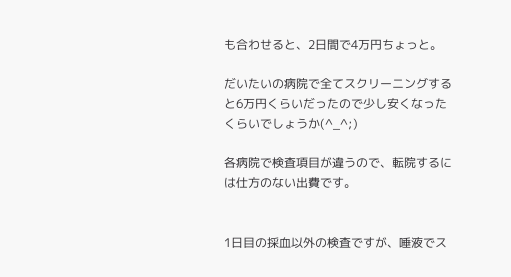も合わせると、2日間で4万円ちょっと。

だいたいの病院で全てスクリーニングすると6万円くらいだったので少し安くなったくらいでしょうか(^_^;)

各病院で検査項目が違うので、転院するには仕方のない出費です。


1日目の採血以外の検査ですが、唾液でス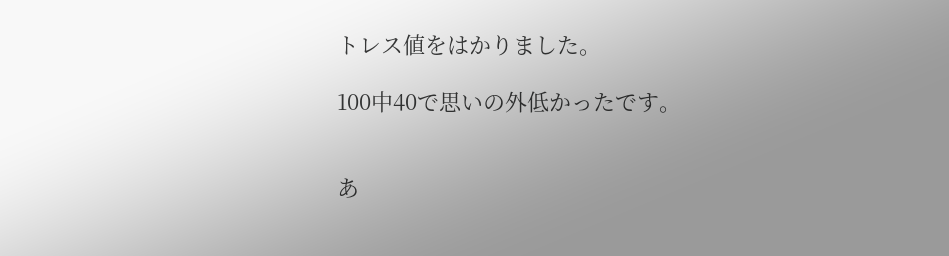トレス値をはかりました。

100中40で思いの外低かったです。


あ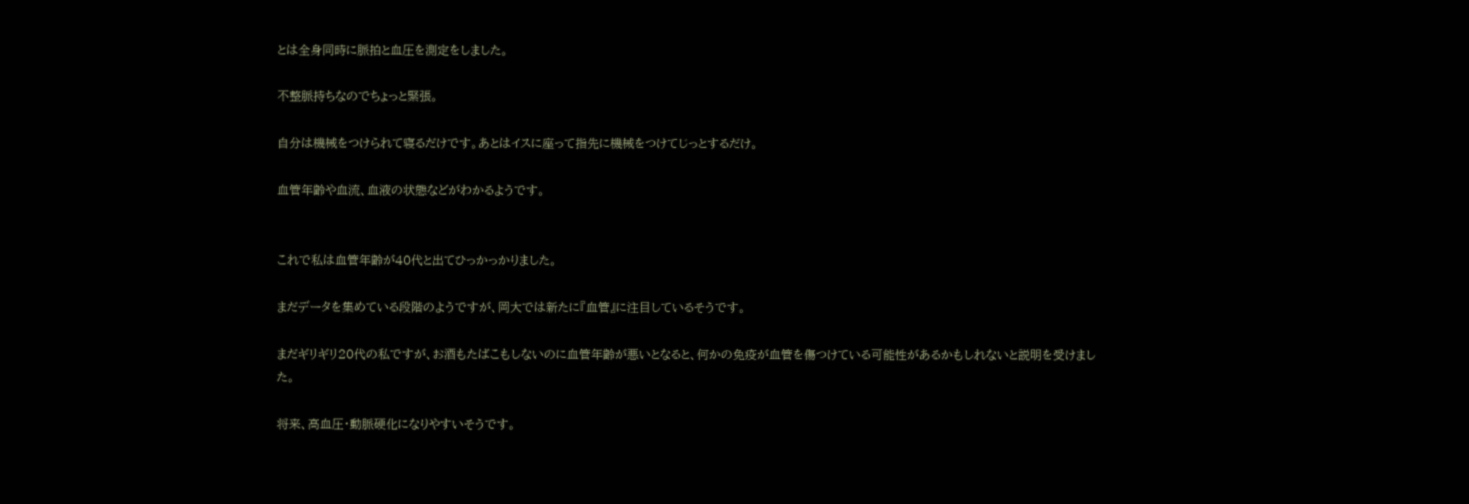とは全身同時に脈拍と血圧を測定をしました。

不整脈持ちなのでちょっと緊張。

自分は機械をつけられて寝るだけです。あとはイスに座って指先に機械をつけてじっとするだけ。

血管年齢や血流、血液の状態などがわかるようです。


これで私は血管年齢が40代と出てひっかっかりました。

まだデータを集めている段階のようですが、岡大では新たに『血管』に注目しているそうです。

まだギリギリ20代の私ですが、お酒もたばこもしないのに血管年齢が悪いとなると、何かの免疫が血管を傷つけている可能性があるかもしれないと説明を受けました。

将来、高血圧・動脈硬化になりやすいそうです。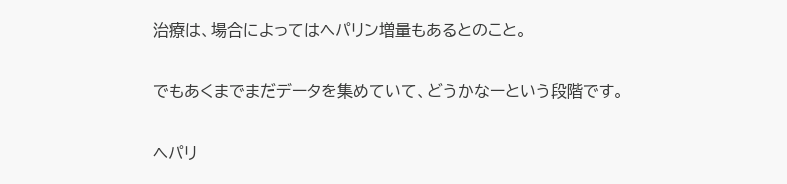治療は、場合によってはヘパリン増量もあるとのこと。

でもあくまでまだデータを集めていて、どうかなーという段階です。

ヘパリ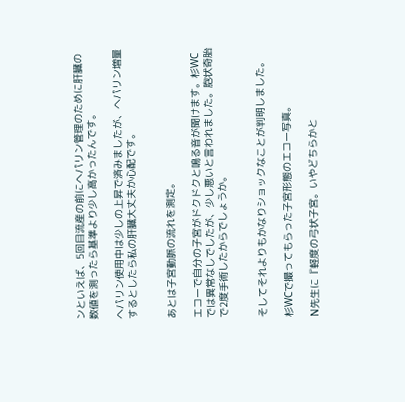ンといえば、5回目流産の前にヘパリン管理のために肝臓の数値を測ったら基準より少し高かったんです。

ヘパリン使用中は少しの上昇で済みましたが、ヘパリン増量するとしたら私の肝臓大丈夫か心配です。


あとは子宮動脈の流れを測定。

エコーで自分の子宮がドクドクと鳴る音が聞けます。杉WCでは異常なしでしたが、少し悪いと言われました。胞状奇胎で2度手術したからでしょうか。


そしてそれよりもかなりショックなことが判明しました。

杉WCで撮ってもらった子宮形態のエコー写真。

N先生に『軽度の弓状子宮。いやどちらかと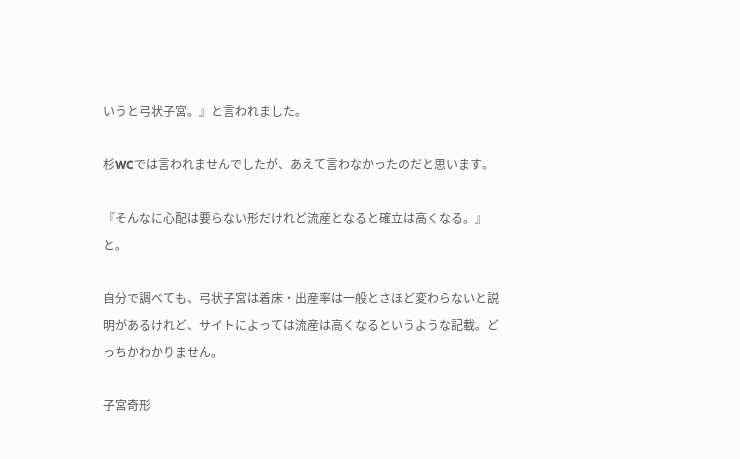いうと弓状子宮。』と言われました。

杉WCでは言われませんでしたが、あえて言わなかったのだと思います。

『そんなに心配は要らない形だけれど流産となると確立は高くなる。』と。

自分で調べても、弓状子宮は着床・出産率は一般とさほど変わらないと説明があるけれど、サイトによっては流産は高くなるというような記載。どっちかわかりません。

子宮奇形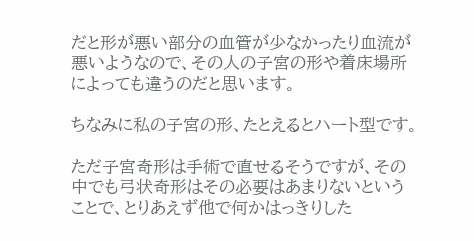だと形が悪い部分の血管が少なかったり血流が悪いようなので、その人の子宮の形や着床場所によっても違うのだと思います。

ちなみに私の子宮の形、たとえるとハート型です。

ただ子宮奇形は手術で直せるそうですが、その中でも弓状奇形はその必要はあまりないということで、とりあえず他で何かはっきりした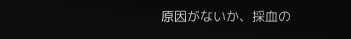原因がないか、採血の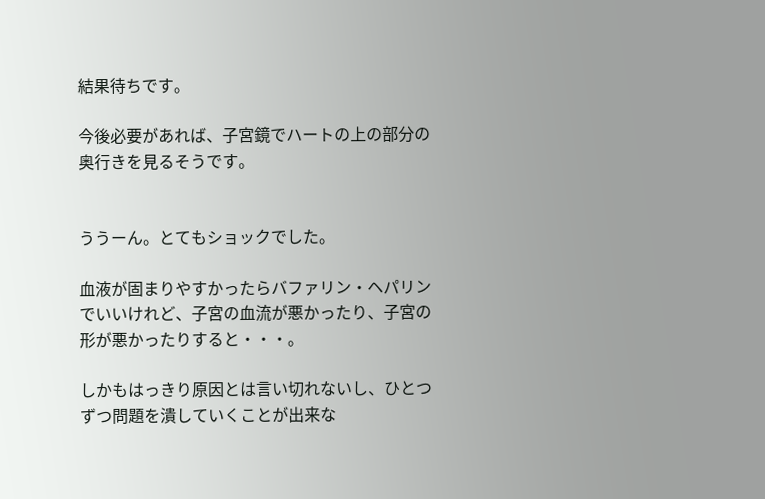結果待ちです。

今後必要があれば、子宮鏡でハートの上の部分の奥行きを見るそうです。


ううーん。とてもショックでした。

血液が固まりやすかったらバファリン・ヘパリンでいいけれど、子宮の血流が悪かったり、子宮の形が悪かったりすると・・・。

しかもはっきり原因とは言い切れないし、ひとつずつ問題を潰していくことが出来な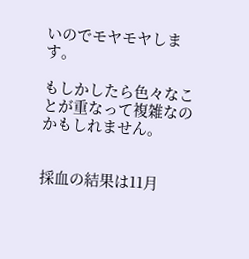いのでモヤモヤします。

もしかしたら色々なことが重なって複雑なのかもしれません。


採血の結果は11月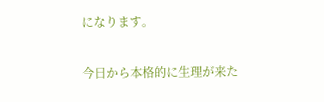になります。

今日から本格的に生理が来た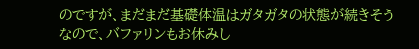のですが、まだまだ基礎体温はガタガタの状態が続きそうなので、バファリンもお休みし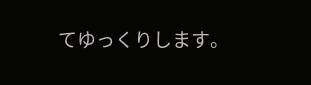てゆっくりします。